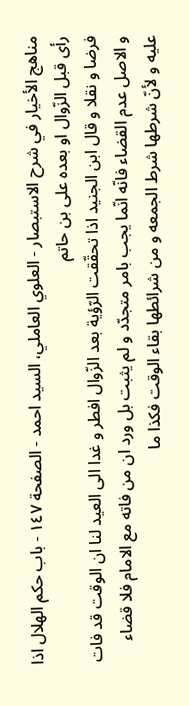مناهج الأخيار في شرح الاستبصار - العلوي العاملي، السيد احمد - الصفحة ١٤٧ - باب حكم الهلال اذا رأى قبل الزّوال او بعده على بن حاتم
فرضا و نقلا و قال ابن الجنيد اذا تحقّقت الرّؤية بعد الزّوال افطر و غدا الى العيد لنا ان الوقت قد فات و الاصل عدم القضاء فانّه انّما يجب بامر متجدّد و لم يثبت بل ورد ان من فاته مع الامام فلا قضاء عليه و لأنّ شرطها شرط الجمعه و من شرائطها بقاء الوقت فكذا ما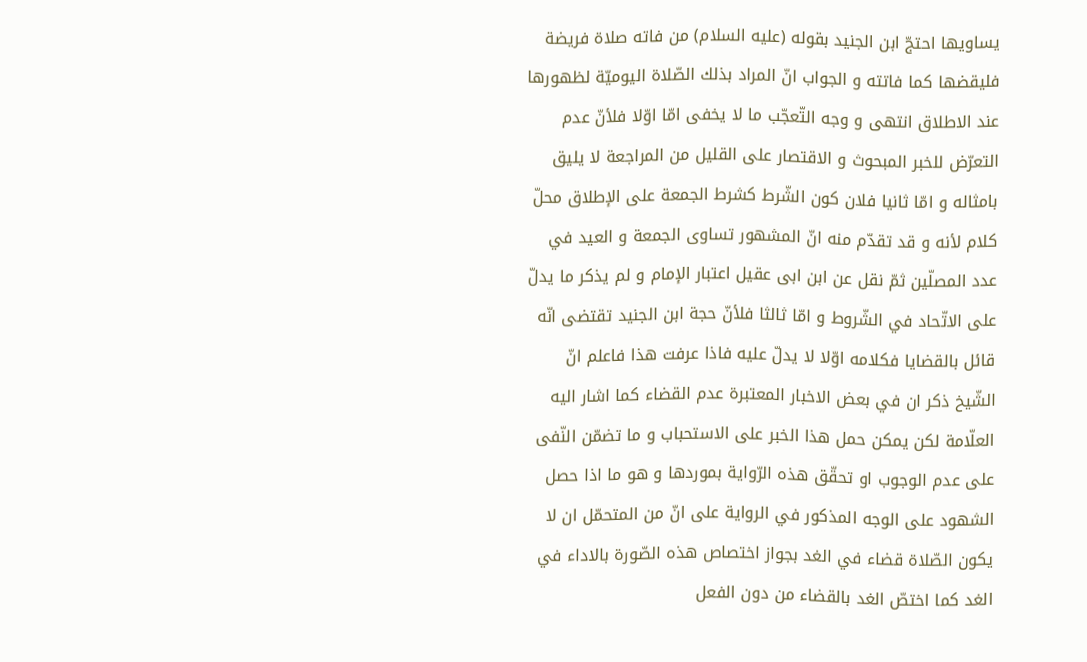يساويها احتجّ ابن الجنيد بقوله (عليه السلام) من فاته صلاة فريضة فليقضها كما فاتته و الجواب انّ المراد بذلك الصّلاة اليوميّة لظهورها عند الاطلاق انتهى و وجه التّعجّب ما لا يخفى امّا اوّلا فلأنّ عدم التعرّض للخبر المبحوث و الاقتصار على القليل من المراجعة لا يليق بامثاله و امّا ثانيا فلان كون الشّرط كشرط الجمعة على الإطلاق محلّ كلام لأنه و قد تقدّم منه انّ المشهور تساوى الجمعة و العيد في عدد المصلّين ثمّ نقل عن ابن ابى عقيل اعتبار الإمام و لم يذكر ما يدلّ على الاتّحاد في الشّروط و امّا ثالثا فلأنّ حجة ابن الجنيد تقتضى انّه قائل بالقضايا فكلامه اوّلا لا يدلّ عليه فاذا عرفت هذا فاعلم انّ الشّيخ ذكر ان في بعض الاخبار المعتبرة عدم القضاء كما اشار اليه العلّامة لكن يمكن حمل هذا الخبر على الاستحباب و ما تضمّن النّفى على عدم الوجوب او تحقّق هذه الرّواية بموردها و هو ما اذا حصل الشهود على الوجه المذكور في الرواية على انّ من المتحمّل ان لا يكون الصّلاة قضاء في الغد بجواز اختصاص هذه الصّورة بالاداء في الغد كما اختصّ الغد بالقضاء من دون الفعل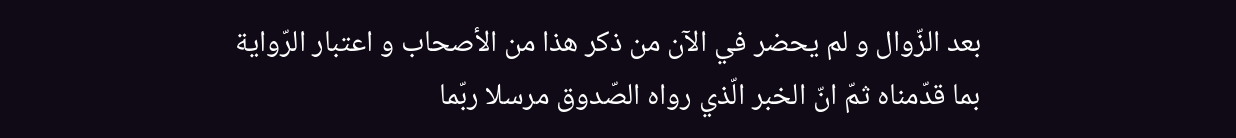بعد الزّوال و لم يحضر في الآن من ذكر هذا من الأصحاب و اعتبار الرّواية بما قدّمناه ثمّ انّ الخبر الّذي رواه الصّدوق مرسلا ربّما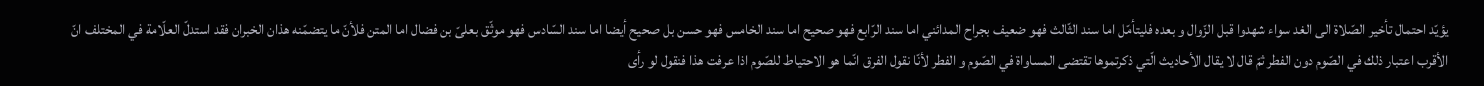يؤيّد احتمال تأخير الصّلاة الى الغد سواء شهدوا قبل الزّوال و بعده فليتأمّل اما سند الثّالث فهو ضعيف بجراح المدائني اما سند الرّابع فهو صحيح اما سند الخامس فهو حسن بل صحيح أيضا اما سند السّادس فهو موثّق بعلىّ بن فضال اما المتن فلأنّ ما يتضمّنه هذان الخبران فقد استدلّ العلّامة في المختلف انّ الأقرب اعتبار ذلك في الصّوم دون الفطر ثمّ قال لا يقال الأحاديث الّتي ذكرتموها تقتضى المساواة في الصّوم و الفطر لأنّا نقول الفرق انّما هو الاحتياط للصّوم اذا عرفت هذا فنقول لو رأى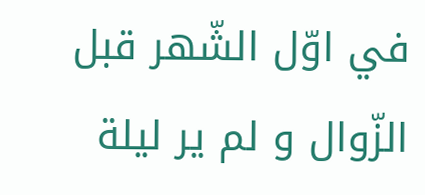في اوّل الشّهر قبل الزّوال و لم ير ليلة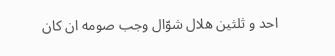احد و ثلثين هلال شوّال وجب صومه ان كان